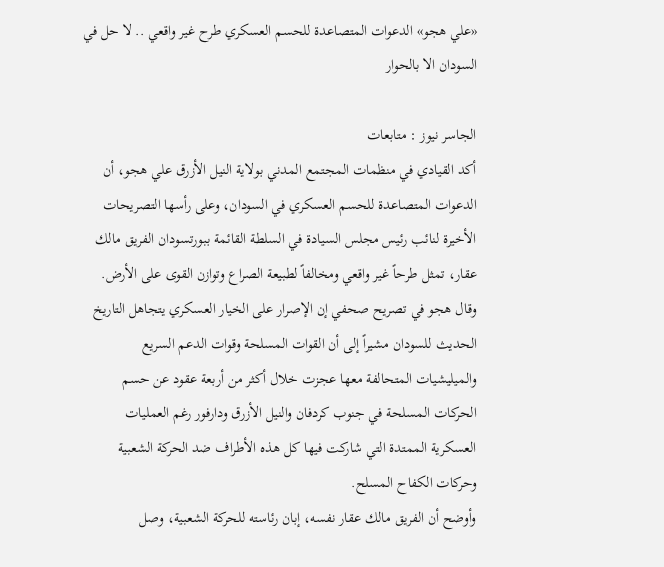«علي هجو» الدعوات المتصاعدة للحسم العسكري طرح غير واقعي .. لا حل في السودان الا بالحوار

الجاسر نيوز : متابعات
أكد القيادي في منظمات المجتمع المدني بولاية النيل الأزرق علي هجو، أن الدعوات المتصاعدة للحسم العسكري في السودان، وعلى رأسها التصريحات الأخيرة لنائب رئيس مجلس السيادة في السلطة القائمة ببورتسودان الفريق مالك عقار، تمثل طرحاً غير واقعي ومخالفاً لطبيعة الصراع وتوازن القوى على الأرض.
وقال هجو في تصريح صحفي إن الإصرار على الخيار العسكري يتجاهل التاريخ الحديث للسودان مشيراً إلى أن القوات المسلحة وقوات الدعم السريع والميليشيات المتحالفة معها عجزت خلال أكثر من أربعة عقود عن حسم الحركات المسلحة في جنوب كردفان والنيل الأزرق ودارفور رغم العمليات العسكرية الممتدة التي شاركت فيها كل هذه الأطراف ضد الحركة الشعبية وحركات الكفاح المسلح.
وأوضح أن الفريق مالك عقار نفسه، إبان رئاسته للحركة الشعبية، وصل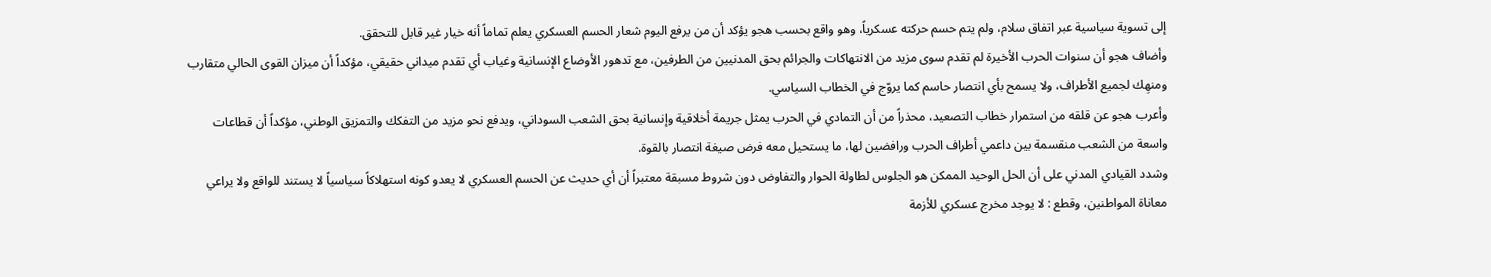إلى تسوية سياسية عبر اتفاق سلام، ولم يتم حسم حركته عسكرياً، وهو واقع بحسب هجو يؤكد أن من يرفع اليوم شعار الحسم العسكري يعلم تماماً أنه خيار غير قابل للتحقق.
وأضاف هجو أن سنوات الحرب الأخيرة لم تقدم سوى مزيد من الانتهاكات والجرائم بحق المدنيين من الطرفين، مع تدهور الأوضاع الإنسانية وغياب أي تقدم ميداني حقيقي، مؤكداً أن ميزان القوى الحالي متقارب ومنهِك لجميع الأطراف، ولا يسمح بأي انتصار حاسم كما يروّج في الخطاب السياسي.
وأعرب هجو عن قلقه من استمرار خطاب التصعيد، محذراً من أن التمادي في الحرب يمثل جريمة أخلاقية وإنسانية بحق الشعب السوداني، ويدفع نحو مزيد من التفكك والتمزيق الوطني، مؤكداً أن قطاعات واسعة من الشعب منقسمة بين داعمي أطراف الحرب ورافضين لها، ما يستحيل معه فرض صيغة انتصار بالقوة.
وشدد القيادي المدني على أن الحل الوحيد الممكن هو الجلوس لطاولة الحوار والتفاوض دون شروط مسبقة معتبراً أن أي حديث عن الحسم العسكري لا يعدو كونه استهلاكاً سياسياً لا يستند للواقع ولا يراعي معاناة المواطنين، وقطع : لا يوجد مخرج عسكري للأزمة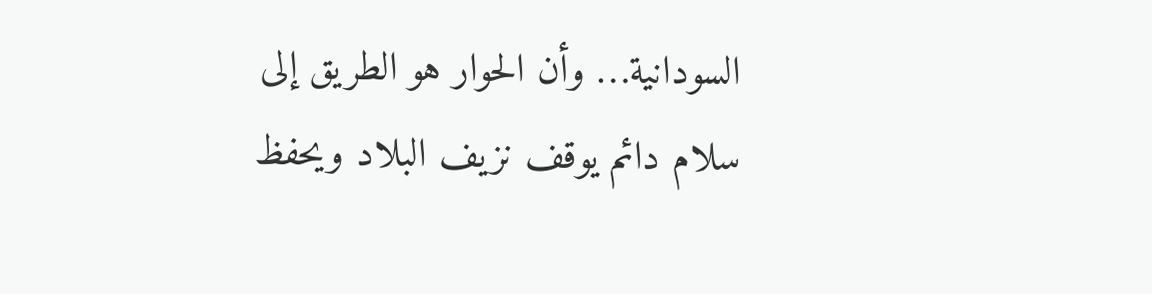السودانية… وأن الحوار هو الطريق إلى سلام دائم يوقف نزيف البلاد ويحفظ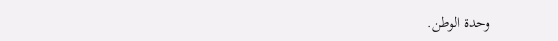وحدة الوطن.